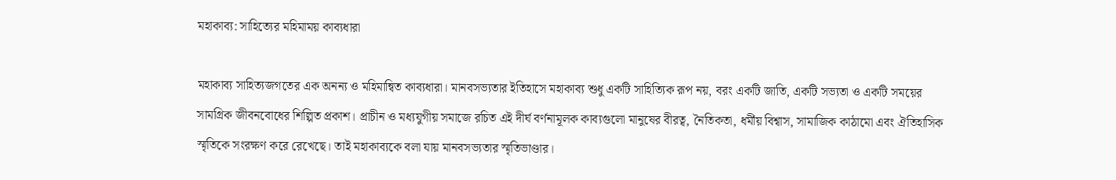মহাকাব্য: সাহিত্যের মহিমাময় কাব্যধারা

মহাকাব্য সাহিত্যজগতের এক অনন্য ও মহিমান্বিত কাব্যধারা। মানবসভ্যতার ইতিহাসে মহাকাব্য শুধু একটি সাহিত্যিক রূপ নয়, বরং একটি জাতি, একটি সভ্যতা ও একটি সময়ের সামগ্রিক জীবনবোধের শিল্পিত প্রকাশ। প্রাচীন ও মধ্যযুগীয় সমাজে রচিত এই দীর্ঘ বর্ণনামূলক কাব্যগুলো মানুষের বীরত্ব, নৈতিকতা, ধর্মীয় বিশ্বাস, সামাজিক কাঠামো এবং ঐতিহাসিক স্মৃতিকে সংরক্ষণ করে রেখেছে। তাই মহাকাব্যকে বলা যায় মানবসভ্যতার স্মৃতিভাণ্ডার।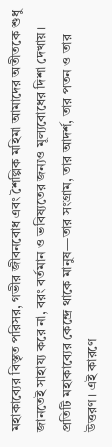মহাকাব্যের বিস্তৃত পরিসর, গভীর জীবনবোধ এবং শৈল্পিক মহিমা আমাদের অতীতকে শুধু জানতেই সাহায্য করে না, বরং বর্তমান ও ভবিষ্যতের জন্যও মূল্যবোধের দিশা দেখায়। প্রতিটি মহাকাব্যের কেন্দ্রে থাকে মানুষ—তার সংগ্রাম, তার আদর্শ, তার পতন ও তার উত্তরণ। এই কারণে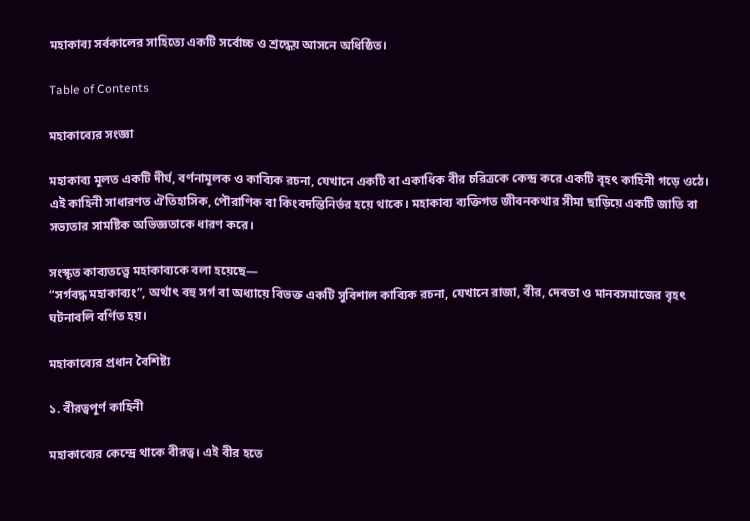মহাকাব্য সর্বকালের সাহিত্যে একটি সর্বোচ্চ ও শ্রদ্ধেয় আসনে অধিষ্ঠিত।

Table of Contents

মহাকাব্যের সংজ্ঞা

মহাকাব্য মূলত একটি দীর্ঘ, বর্ণনামূলক ও কাব্যিক রচনা, যেখানে একটি বা একাধিক বীর চরিত্রকে কেন্দ্র করে একটি বৃহৎ কাহিনী গড়ে ওঠে। এই কাহিনী সাধারণত ঐতিহাসিক, পৌরাণিক বা কিংবদন্তিনির্ভর হয়ে থাকে। মহাকাব্য ব্যক্তিগত জীবনকথার সীমা ছাড়িয়ে একটি জাতি বা সভ্যতার সামষ্টিক অভিজ্ঞতাকে ধারণ করে।

সংস্কৃত কাব্যতত্ত্বে মহাকাব্যকে বলা হয়েছে—
“সর্গবদ্ধ মহাকাব্যং”, অর্থাৎ বহু সর্গ বা অধ্যায়ে বিভক্ত একটি সুবিশাল কাব্যিক রচনা, যেখানে রাজা, বীর, দেবতা ও মানবসমাজের বৃহৎ ঘটনাবলি বর্ণিত হয়।

মহাকাব্যের প্রধান বৈশিষ্ট্য

১. বীরত্বপূর্ণ কাহিনী

মহাকাব্যের কেন্দ্রে থাকে বীরত্ব। এই বীর হতে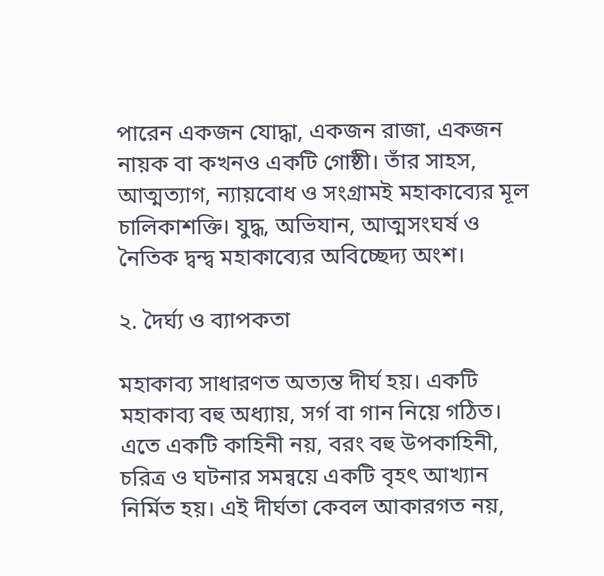পারেন একজন যোদ্ধা, একজন রাজা, একজন নায়ক বা কখনও একটি গোষ্ঠী। তাঁর সাহস, আত্মত্যাগ, ন্যায়বোধ ও সংগ্রামই মহাকাব্যের মূল চালিকাশক্তি। যুদ্ধ, অভিযান, আত্মসংঘর্ষ ও নৈতিক দ্বন্দ্ব মহাকাব্যের অবিচ্ছেদ্য অংশ।

২. দৈর্ঘ্য ও ব্যাপকতা

মহাকাব্য সাধারণত অত্যন্ত দীর্ঘ হয়। একটি মহাকাব্য বহু অধ্যায়, সর্গ বা গান নিয়ে গঠিত। এতে একটি কাহিনী নয়, বরং বহু উপকাহিনী, চরিত্র ও ঘটনার সমন্বয়ে একটি বৃহৎ আখ্যান নির্মিত হয়। এই দীর্ঘতা কেবল আকারগত নয়,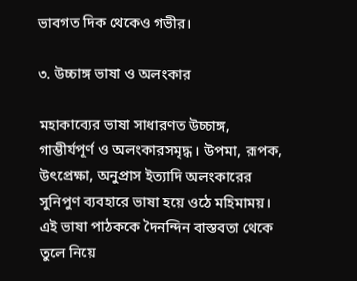ভাবগত দিক থেকেও গভীর।

৩. উচ্চাঙ্গ ভাষা ও অলংকার

মহাকাব্যের ভাষা সাধারণত উচ্চাঙ্গ, গাম্ভীর্যপূর্ণ ও অলংকারসমৃদ্ধ। উপমা, রূপক, উৎপ্রেক্ষা, অনুপ্রাস ইত্যাদি অলংকারের সুনিপুণ ব্যবহারে ভাষা হয়ে ওঠে মহিমাময়। এই ভাষা পাঠককে দৈনন্দিন বাস্তবতা থেকে তুলে নিয়ে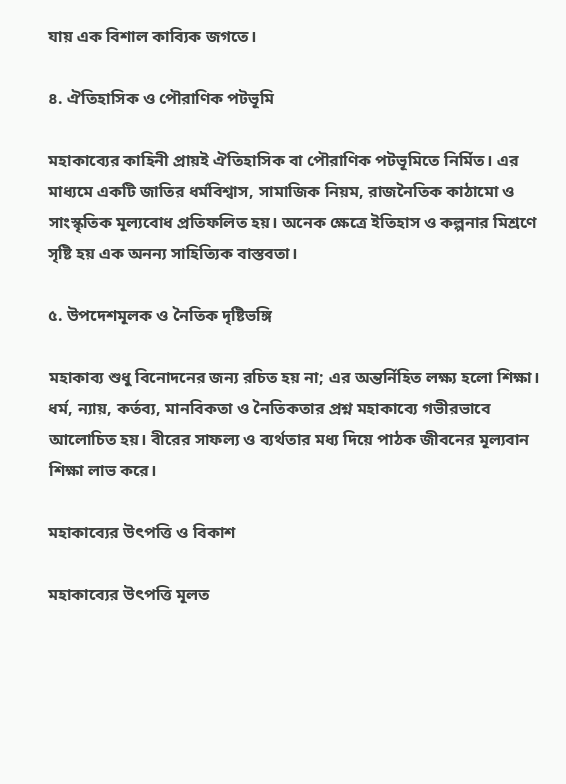যায় এক বিশাল কাব্যিক জগতে।

৪. ঐতিহাসিক ও পৌরাণিক পটভূমি

মহাকাব্যের কাহিনী প্রায়ই ঐতিহাসিক বা পৌরাণিক পটভূমিতে নির্মিত। এর মাধ্যমে একটি জাতির ধর্মবিশ্বাস, সামাজিক নিয়ম, রাজনৈতিক কাঠামো ও সাংস্কৃতিক মূল্যবোধ প্রতিফলিত হয়। অনেক ক্ষেত্রে ইতিহাস ও কল্পনার মিশ্রণে সৃষ্টি হয় এক অনন্য সাহিত্যিক বাস্তবতা।

৫. উপদেশমূলক ও নৈতিক দৃষ্টিভঙ্গি

মহাকাব্য শুধু বিনোদনের জন্য রচিত হয় না; এর অন্তর্নিহিত লক্ষ্য হলো শিক্ষা। ধর্ম, ন্যায়, কর্তব্য, মানবিকতা ও নৈতিকতার প্রশ্ন মহাকাব্যে গভীরভাবে আলোচিত হয়। বীরের সাফল্য ও ব্যর্থতার মধ্য দিয়ে পাঠক জীবনের মূল্যবান শিক্ষা লাভ করে।

মহাকাব্যের উৎপত্তি ও বিকাশ

মহাকাব্যের উৎপত্তি মূলত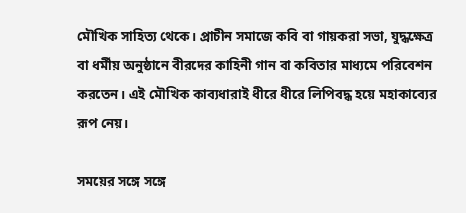মৌখিক সাহিত্য থেকে। প্রাচীন সমাজে কবি বা গায়করা সভা, যুদ্ধক্ষেত্র বা ধর্মীয় অনুষ্ঠানে বীরদের কাহিনী গান বা কবিতার মাধ্যমে পরিবেশন করতেন। এই মৌখিক কাব্যধারাই ধীরে ধীরে লিপিবদ্ধ হয়ে মহাকাব্যের রূপ নেয়।

সময়ের সঙ্গে সঙ্গে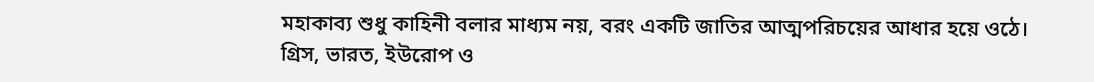মহাকাব্য শুধু কাহিনী বলার মাধ্যম নয়, বরং একটি জাতির আত্মপরিচয়ের আধার হয়ে ওঠে। গ্রিস, ভারত, ইউরোপ ও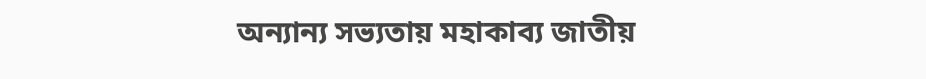অন্যান্য সভ্যতায় মহাকাব্য জাতীয়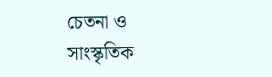চেতনা ও সাংস্কৃতিক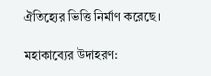ঐতিহ্যের ভিত্তি নির্মাণ করেছে।

মহাকাব্যের উদাহরণ: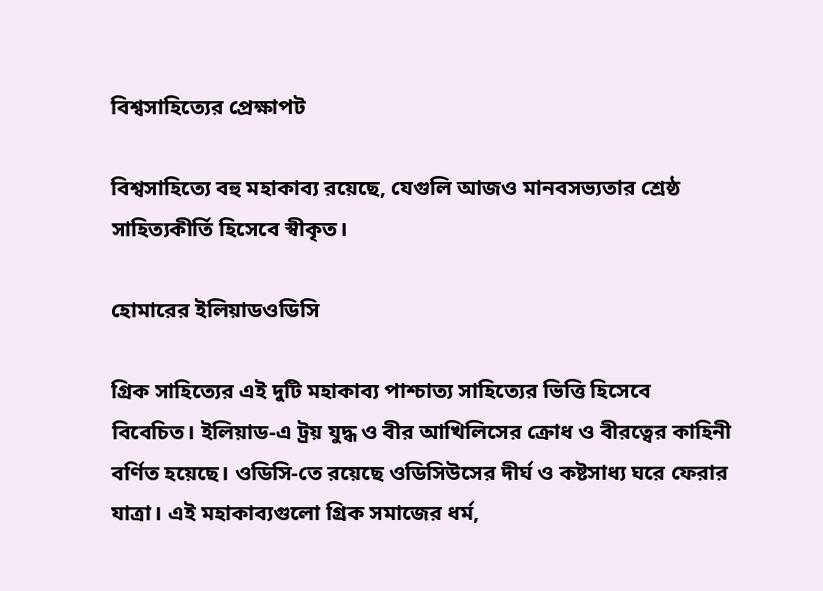বিশ্বসাহিত্যের প্রেক্ষাপট

বিশ্বসাহিত্যে বহু মহাকাব্য রয়েছে, যেগুলি আজও মানবসভ্যতার শ্রেষ্ঠ সাহিত্যকীর্তি হিসেবে স্বীকৃত।

হোমারের ইলিয়াডওডিসি

গ্রিক সাহিত্যের এই দুটি মহাকাব্য পাশ্চাত্য সাহিত্যের ভিত্তি হিসেবে বিবেচিত। ইলিয়াড-এ ট্রয় যুদ্ধ ও বীর আখিলিসের ক্রোধ ও বীরত্বের কাহিনী বর্ণিত হয়েছে। ওডিসি-তে রয়েছে ওডিসিউসের দীর্ঘ ও কষ্টসাধ্য ঘরে ফেরার যাত্রা। এই মহাকাব্যগুলো গ্রিক সমাজের ধর্ম,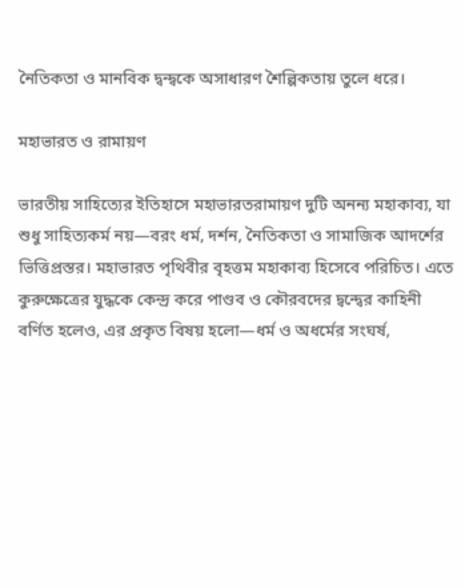নৈতিকতা ও মানবিক দ্বন্দ্বকে অসাধারণ শৈল্পিকতায় তুলে ধরে।

মহাভারত ও রামায়ণ

ভারতীয় সাহিত্যের ইতিহাসে মহাভারতরামায়ণ দুটি অনন্য মহাকাব্য, যা শুধু সাহিত্যকর্ম নয়—বরং ধর্ম, দর্শন, নৈতিকতা ও সামাজিক আদর্শের ভিত্তিপ্রস্তর। মহাভারত পৃথিবীর বৃহত্তম মহাকাব্য হিসেবে পরিচিত। এতে কুরুক্ষেত্রের যুদ্ধকে কেন্দ্র করে পাণ্ডব ও কৌরবদের দ্বন্দ্বের কাহিনী বর্ণিত হলেও, এর প্রকৃত বিষয় হলো—ধর্ম ও অধর্মের সংঘর্ষ,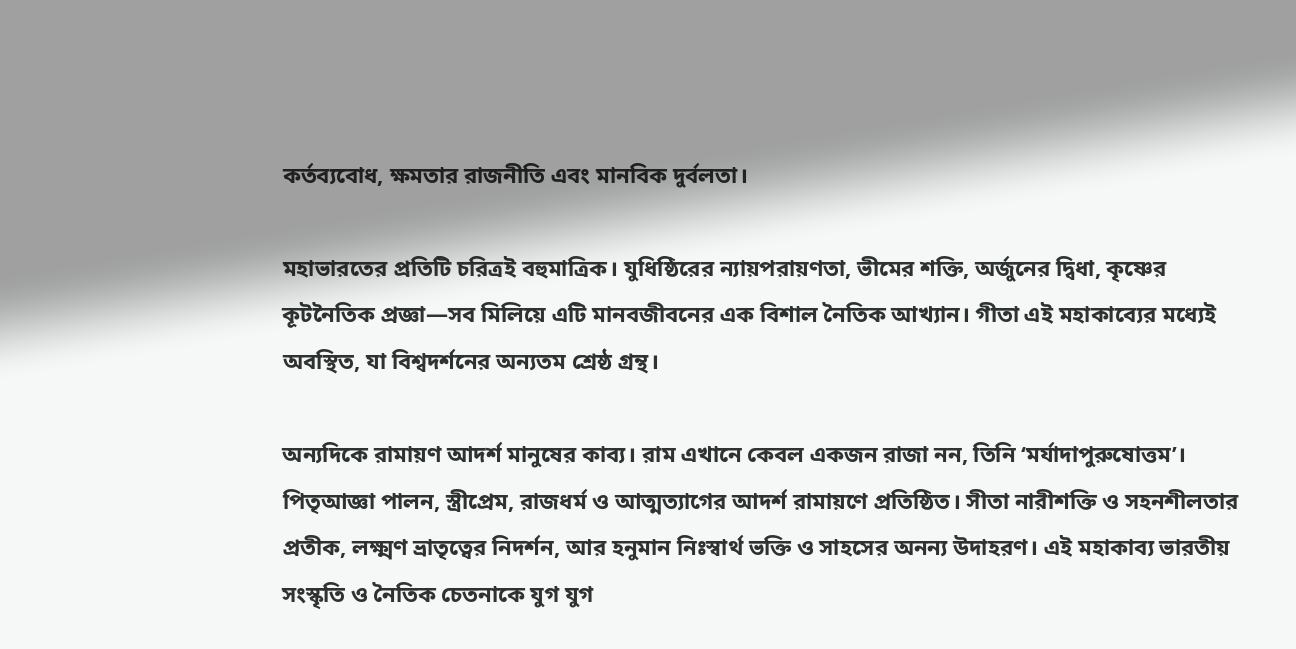কর্তব্যবোধ, ক্ষমতার রাজনীতি এবং মানবিক দুর্বলতা।

মহাভারতের প্রতিটি চরিত্রই বহুমাত্রিক। যুধিষ্ঠিরের ন্যায়পরায়ণতা, ভীমের শক্তি, অর্জুনের দ্বিধা, কৃষ্ণের কূটনৈতিক প্রজ্ঞা—সব মিলিয়ে এটি মানবজীবনের এক বিশাল নৈতিক আখ্যান। গীতা এই মহাকাব্যের মধ্যেই অবস্থিত, যা বিশ্বদর্শনের অন্যতম শ্রেষ্ঠ গ্রন্থ।

অন্যদিকে রামায়ণ আদর্শ মানুষের কাব্য। রাম এখানে কেবল একজন রাজা নন, তিনি ‘মর্যাদাপুরুষোত্তম’। পিতৃআজ্ঞা পালন, স্ত্রীপ্রেম, রাজধর্ম ও আত্মত্যাগের আদর্শ রামায়ণে প্রতিষ্ঠিত। সীতা নারীশক্তি ও সহনশীলতার প্রতীক, লক্ষ্মণ ভ্রাতৃত্বের নিদর্শন, আর হনুমান নিঃস্বার্থ ভক্তি ও সাহসের অনন্য উদাহরণ। এই মহাকাব্য ভারতীয় সংস্কৃতি ও নৈতিক চেতনাকে যুগ যুগ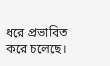ধরে প্রভাবিত করে চলেছে।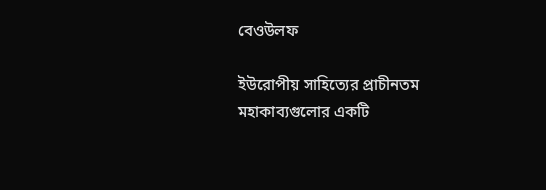বেওউলফ

ইউরোপীয় সাহিত্যের প্রাচীনতম মহাকাব্যগুলোর একটি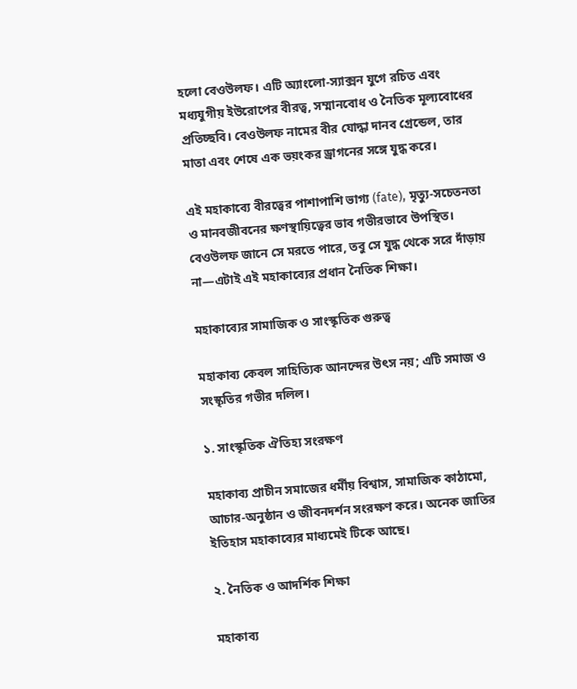হলো বেওউলফ। এটি অ্যাংলো-স্যাক্সন যুগে রচিত এবং মধ্যযুগীয় ইউরোপের বীরত্ব, সম্মানবোধ ও নৈতিক মূল্যবোধের প্রতিচ্ছবি। বেওউলফ নামের বীর যোদ্ধা দানব গ্রেন্ডেল, তার মাতা এবং শেষে এক ভয়ংকর ড্রাগনের সঙ্গে যুদ্ধ করে।

এই মহাকাব্যে বীরত্বের পাশাপাশি ভাগ্য (fate), মৃত্যু-সচেতনতা ও মানবজীবনের ক্ষণস্থায়িত্বের ভাব গভীরভাবে উপস্থিত। বেওউলফ জানে সে মরতে পারে, তবু সে যুদ্ধ থেকে সরে দাঁড়ায় না—এটাই এই মহাকাব্যের প্রধান নৈতিক শিক্ষা।

মহাকাব্যের সামাজিক ও সাংস্কৃতিক গুরুত্ব

মহাকাব্য কেবল সাহিত্যিক আনন্দের উৎস নয়; এটি সমাজ ও সংস্কৃতির গভীর দলিল।

১. সাংস্কৃতিক ঐতিহ্য সংরক্ষণ

মহাকাব্য প্রাচীন সমাজের ধর্মীয় বিশ্বাস, সামাজিক কাঠামো, আচার-অনুষ্ঠান ও জীবনদর্শন সংরক্ষণ করে। অনেক জাতির ইতিহাস মহাকাব্যের মাধ্যমেই টিকে আছে।

২. নৈতিক ও আদর্শিক শিক্ষা

মহাকাব্য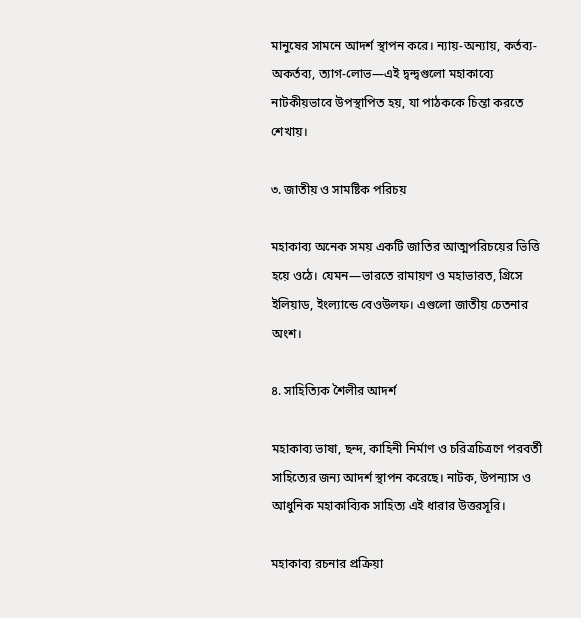মানুষের সামনে আদর্শ স্থাপন করে। ন্যায়-অন্যায়, কর্তব্য-অকর্তব্য, ত্যাগ-লোভ—এই দ্বন্দ্বগুলো মহাকাব্যে নাটকীয়ভাবে উপস্থাপিত হয়, যা পাঠককে চিন্তা করতে শেখায়।

৩. জাতীয় ও সামষ্টিক পরিচয়

মহাকাব্য অনেক সময় একটি জাতির আত্মপরিচয়ের ভিত্তি হয়ে ওঠে। যেমন—ভারতে রামায়ণ ও মহাভারত, গ্রিসে ইলিয়াড, ইংল্যান্ডে বেওউলফ। এগুলো জাতীয় চেতনার অংশ।

৪. সাহিত্যিক শৈলীর আদর্শ

মহাকাব্য ভাষা, ছন্দ, কাহিনী নির্মাণ ও চরিত্রচিত্রণে পরবর্তী সাহিত্যের জন্য আদর্শ স্থাপন করেছে। নাটক, উপন্যাস ও আধুনিক মহাকাব্যিক সাহিত্য এই ধারার উত্তরসূরি।

মহাকাব্য রচনার প্রক্রিয়া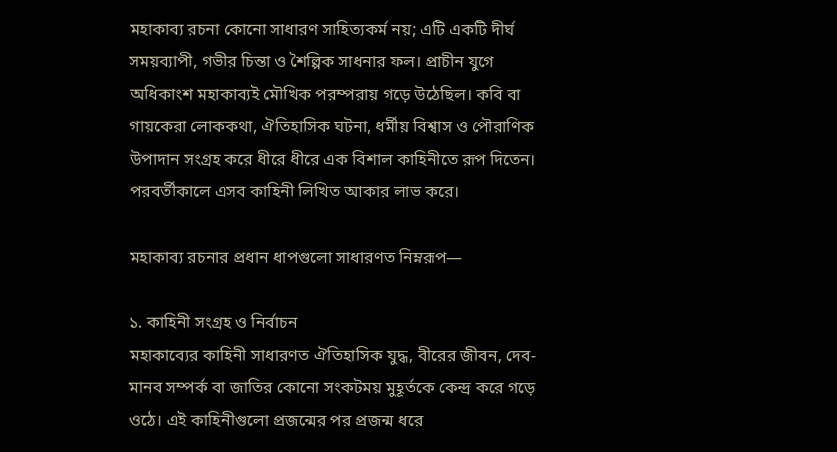মহাকাব্য রচনা কোনো সাধারণ সাহিত্যকর্ম নয়; এটি একটি দীর্ঘ সময়ব্যাপী, গভীর চিন্তা ও শৈল্পিক সাধনার ফল। প্রাচীন যুগে অধিকাংশ মহাকাব্যই মৌখিক পরম্পরায় গড়ে উঠেছিল। কবি বা গায়কেরা লোককথা, ঐতিহাসিক ঘটনা, ধর্মীয় বিশ্বাস ও পৌরাণিক উপাদান সংগ্রহ করে ধীরে ধীরে এক বিশাল কাহিনীতে রূপ দিতেন। পরবর্তীকালে এসব কাহিনী লিখিত আকার লাভ করে।

মহাকাব্য রচনার প্রধান ধাপগুলো সাধারণত নিম্নরূপ—

১. কাহিনী সংগ্রহ ও নির্বাচন
মহাকাব্যের কাহিনী সাধারণত ঐতিহাসিক যুদ্ধ, বীরের জীবন, দেব-মানব সম্পর্ক বা জাতির কোনো সংকটময় মুহূর্তকে কেন্দ্র করে গড়ে ওঠে। এই কাহিনীগুলো প্রজন্মের পর প্রজন্ম ধরে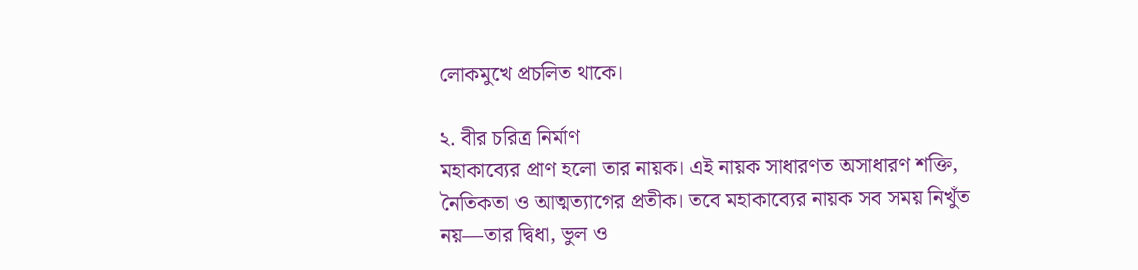লোকমুখে প্রচলিত থাকে।

২. বীর চরিত্র নির্মাণ
মহাকাব্যের প্রাণ হলো তার নায়ক। এই নায়ক সাধারণত অসাধারণ শক্তি, নৈতিকতা ও আত্মত্যাগের প্রতীক। তবে মহাকাব্যের নায়ক সব সময় নিখুঁত নয়—তার দ্বিধা, ভুল ও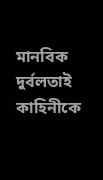মানবিক দুর্বলতাই কাহিনীকে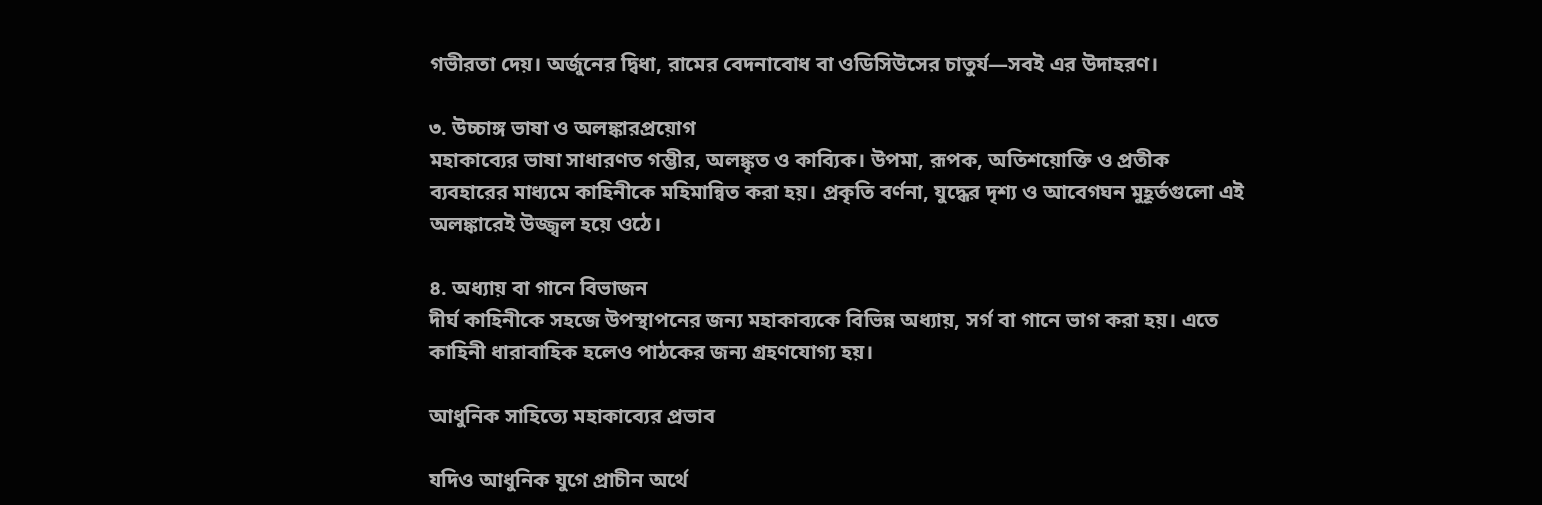গভীরতা দেয়। অর্জুনের দ্বিধা, রামের বেদনাবোধ বা ওডিসিউসের চাতুর্য—সবই এর উদাহরণ।

৩. উচ্চাঙ্গ ভাষা ও অলঙ্কারপ্রয়োগ
মহাকাব্যের ভাষা সাধারণত গম্ভীর, অলঙ্কৃত ও কাব্যিক। উপমা, রূপক, অতিশয়োক্তি ও প্রতীক ব্যবহারের মাধ্যমে কাহিনীকে মহিমান্বিত করা হয়। প্রকৃতি বর্ণনা, যুদ্ধের দৃশ্য ও আবেগঘন মুহূর্তগুলো এই অলঙ্কারেই উজ্জ্বল হয়ে ওঠে।

৪. অধ্যায় বা গানে বিভাজন
দীর্ঘ কাহিনীকে সহজে উপস্থাপনের জন্য মহাকাব্যকে বিভিন্ন অধ্যায়, সর্গ বা গানে ভাগ করা হয়। এতে কাহিনী ধারাবাহিক হলেও পাঠকের জন্য গ্রহণযোগ্য হয়।

আধুনিক সাহিত্যে মহাকাব্যের প্রভাব

যদিও আধুনিক যুগে প্রাচীন অর্থে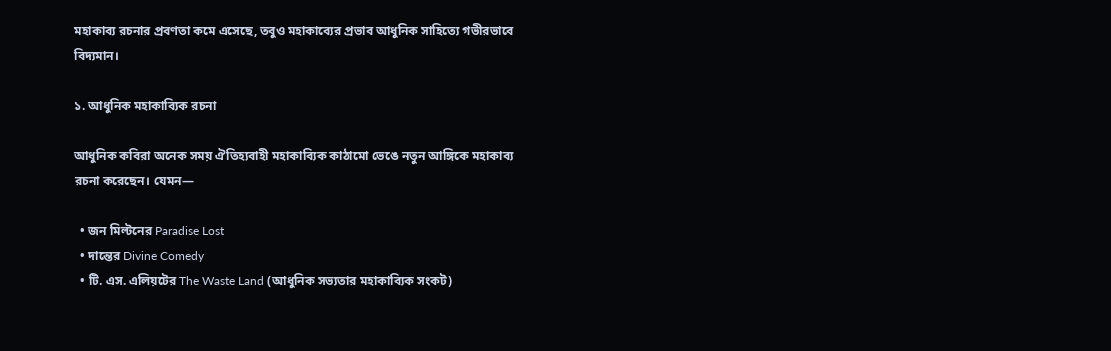মহাকাব্য রচনার প্রবণতা কমে এসেছে, তবুও মহাকাব্যের প্রভাব আধুনিক সাহিত্যে গভীরভাবে বিদ্যমান।

১. আধুনিক মহাকাব্যিক রচনা

আধুনিক কবিরা অনেক সময় ঐতিহ্যবাহী মহাকাব্যিক কাঠামো ভেঙে নতুন আঙ্গিকে মহাকাব্য রচনা করেছেন। যেমন—

  • জন মিল্টনের Paradise Lost
  • দান্তের Divine Comedy
  • টি. এস. এলিয়টের The Waste Land (আধুনিক সভ্যতার মহাকাব্যিক সংকট)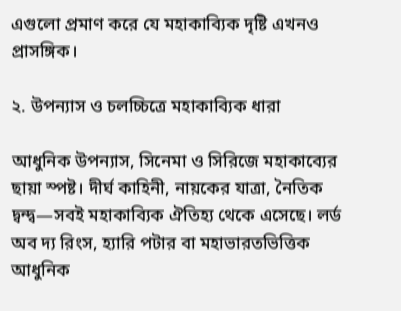এগুলো প্রমাণ করে যে মহাকাব্যিক দৃষ্টি এখনও প্রাসঙ্গিক।

২. উপন্যাস ও চলচ্চিত্রে মহাকাব্যিক ধারা

আধুনিক উপন্যাস, সিনেমা ও সিরিজে মহাকাব্যের ছায়া স্পষ্ট। দীর্ঘ কাহিনী, নায়কের যাত্রা, নৈতিক দ্বন্দ্ব—সবই মহাকাব্যিক ঐতিহ্য থেকে এসেছে। লর্ড অব দ্য রিংস, হ্যারি পটার বা মহাভারতভিত্তিক আধুনিক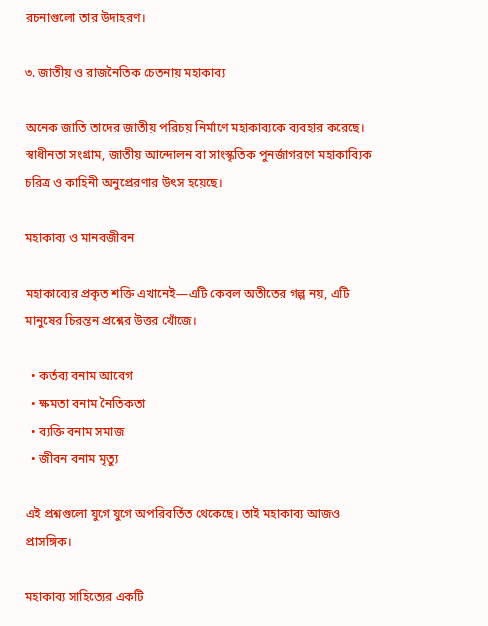রচনাগুলো তার উদাহরণ।

৩. জাতীয় ও রাজনৈতিক চেতনায় মহাকাব্য

অনেক জাতি তাদের জাতীয় পরিচয় নির্মাণে মহাকাব্যকে ব্যবহার করেছে। স্বাধীনতা সংগ্রাম, জাতীয় আন্দোলন বা সাংস্কৃতিক পুনর্জাগরণে মহাকাব্যিক চরিত্র ও কাহিনী অনুপ্রেরণার উৎস হয়েছে।

মহাকাব্য ও মানবজীবন

মহাকাব্যের প্রকৃত শক্তি এখানেই—এটি কেবল অতীতের গল্প নয়, এটি মানুষের চিরন্তন প্রশ্নের উত্তর খোঁজে।

  • কর্তব্য বনাম আবেগ
  • ক্ষমতা বনাম নৈতিকতা
  • ব্যক্তি বনাম সমাজ
  • জীবন বনাম মৃত্যু

এই প্রশ্নগুলো যুগে যুগে অপরিবর্তিত থেকেছে। তাই মহাকাব্য আজও প্রাসঙ্গিক।

মহাকাব্য সাহিত্যের একটি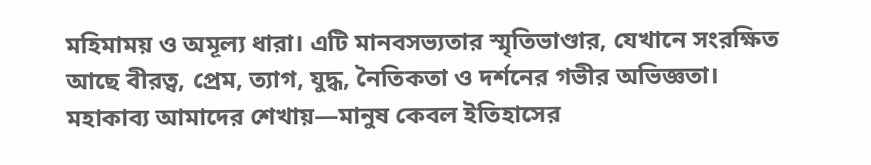মহিমাময় ও অমূল্য ধারা। এটি মানবসভ্যতার স্মৃতিভাণ্ডার, যেখানে সংরক্ষিত আছে বীরত্ব, প্রেম, ত্যাগ, যুদ্ধ, নৈতিকতা ও দর্শনের গভীর অভিজ্ঞতা। মহাকাব্য আমাদের শেখায়—মানুষ কেবল ইতিহাসের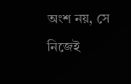অংশ নয়, সে নিজেই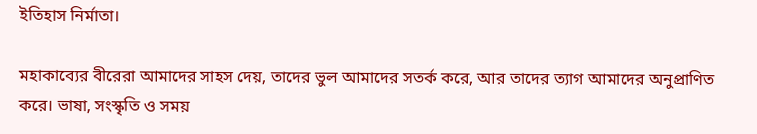ইতিহাস নির্মাতা।

মহাকাব্যের বীরেরা আমাদের সাহস দেয়, তাদের ভুল আমাদের সতর্ক করে, আর তাদের ত্যাগ আমাদের অনুপ্রাণিত করে। ভাষা, সংস্কৃতি ও সময়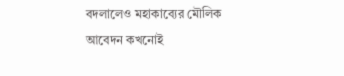বদলালেও মহাকাব্যের মৌলিক আবেদন কখনোই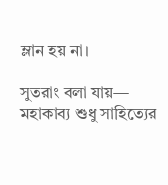ম্লান হয় না।

সুতরাং বলা যায়—
মহাকাব্য শুধু সাহিত্যের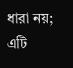ধারা নয়; এটি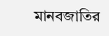মানবজাতির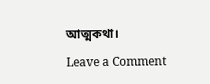আত্মকথা।

Leave a Comment